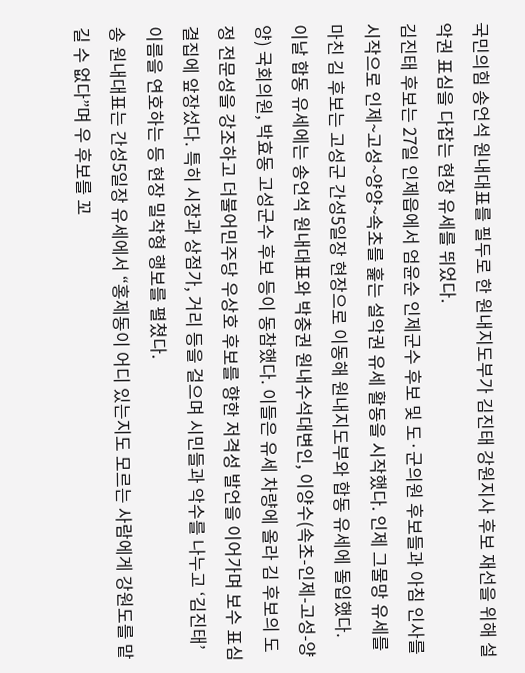국민의힘 송언석 원내대표를 필두로 한 원내지도부가 김진태 강원지사 후보 재선을 위해 설악권 표심을 다잡는 현장 유세를 뛰었다.
김진태 후보는 27일 인제읍에서 엄윤순 인제군수 후보 및 도·군의원 후보들과 아침 인사를 시작으로 인제~고성~양양~속초를 훑는 설악권 유세 활동을 시작했다. 인제 그물망 유세를 마친 김 후보는 고성군 간성5일장 현장으로 이동해 원내지도부와 합동 유세에 돌입했다.
이날 합동 유세에는 송언석 원내대표와 박충권 원내수석대변인, 이양수(속초-인제-고성-양양) 국회의원, 박효동 고성군수 후보 등이 동참했다. 이들은 유세 차량에 올라 김 후보의 도정 전문성을 강조하고 더불어민주당 우상호 후보를 향한 저격성 발언을 이어가며 보수 표심 결집에 앞장섰다. 특히 시장과 상점가, 거리 등을 걸으며 시민들과 악수를 나누고 ‘김진태’ 이름을 연호하는 등 현장 밀착형 행보를 펼쳤다.
송 원내대표는 간성5일장 유세에서 “홍제동이 어디 있는지도 모르는 사람에게 강원도를 맡길 수 없다”며 우 후보를 꼬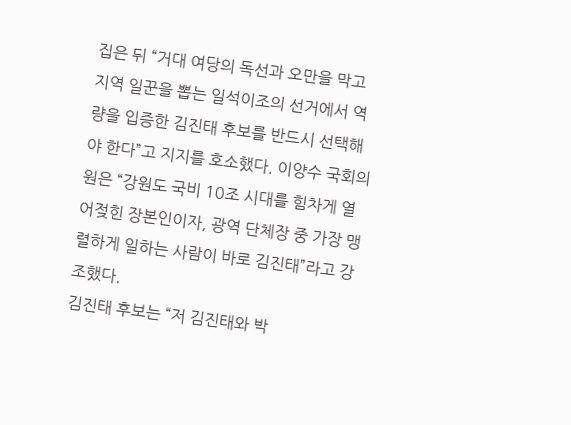집은 뒤 “거대 여당의 독선과 오만을 막고 지역 일꾼을 뽑는 일석이조의 선거에서 역량을 입증한 김진태 후보를 반드시 선택해야 한다”고 지지를 호소했다. 이양수 국회의원은 “강원도 국비 10조 시대를 힘차게 열어젖힌 장본인이자, 광역 단체장 중 가장 맹렬하게 일하는 사람이 바로 김진태”라고 강조했다.
김진태 후보는 “저 김진태와 박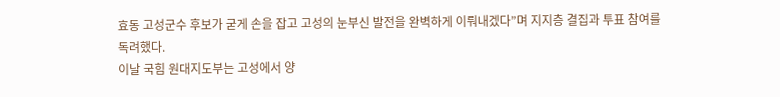효동 고성군수 후보가 굳게 손을 잡고 고성의 눈부신 발전을 완벽하게 이뤄내겠다”며 지지층 결집과 투표 참여를 독려했다.
이날 국힘 원대지도부는 고성에서 양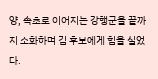양, 속초로 이어지는 강행군을 끝까지 소화하며 김 후보에게 힘을 실었다.